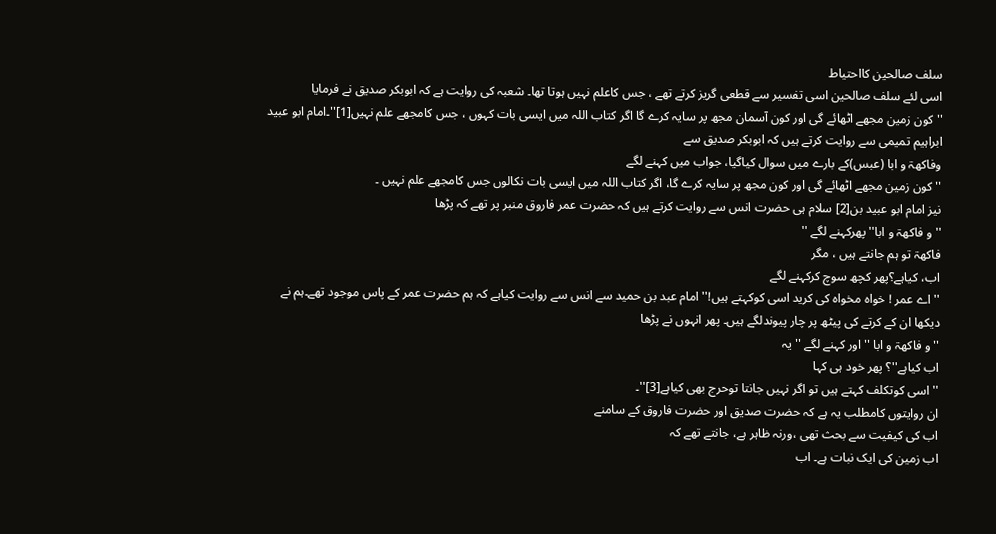سلف صالحین کااحتیاط
اسی لئے سلف صالحین اسی تفسیر سے قطعی گریز کرتے تھے ، جس کاعلم نہیں ہوتا تھا۔ شعبہ کی روایت ہے کہ ابوبکر صدیق نے فرمایا
'' کون زمین مجھے اٹھائے گی اور کون آسمان مجھ پر سایہ کرے گا اگر کتاب اللہ میں ایسی بات کہوں ، جس کامجھے علم نہیں[1]''۔امام ابو عبید ابراہیم تمیمی سے روایت کرتے ہیں کہ ابوبکر صدیق سے
وفاکھۃ و ابا (عبس)کے بارے میں سوال کیاگیا، جواب میں کہنے لگے
'' کون زمین مجھے اٹھائے گی اور کون مجھ پر سایہ کرے گا، اگر کتاب اللہ میں ایسی بات نکالوں جس کامجھے علم نہیں ۔
نیز امام ابو عبید بن[2] سلام ہی حضرت انس سے روایت کرتے ہیں کہ حضرت عمر فاروق منبر پر تھے کہ پڑھا
''و فاکھۃ و ابا'' پھرکہنے لگے ''
فاکھۃ تو ہم جانتے ہیں ، مگر
اب، کیاہے؟پھر کچھ سوچ کرکہنے لگے
'' اے عمر ! خواہ مخواہ کی کرید اسی کوکہتے ہیں!'' امام عبد بن حمید سے انس سے روایت کیاہے کہ ہم حضرت عمر کے پاس موجود تھے۔ہم نے دیکھا ان کے کرتے کی پیٹھ پر چار پیوندلگے ہیں۔ پھر انہوں نے پڑھا
''و فاکھۃ و ابا '' اور کہنے لگے '' یہ
اب کیاہے''؟ پھر خود ہی کہا
'' اسی کوتکلف کہتے ہیں تو اگر نہیں جانتا توحرج بھی کیاہے[3]''۔
ان روایتوں کامطلب یہ ہے کہ حضرت صدیق اور حضرت فاروق کے سامنے
اب کی کیفیت سے بحث تھی ،ورنہ ظاہر ہے، جانتے تھے کہ
اب زمین کی ایک نبات ہے۔ اب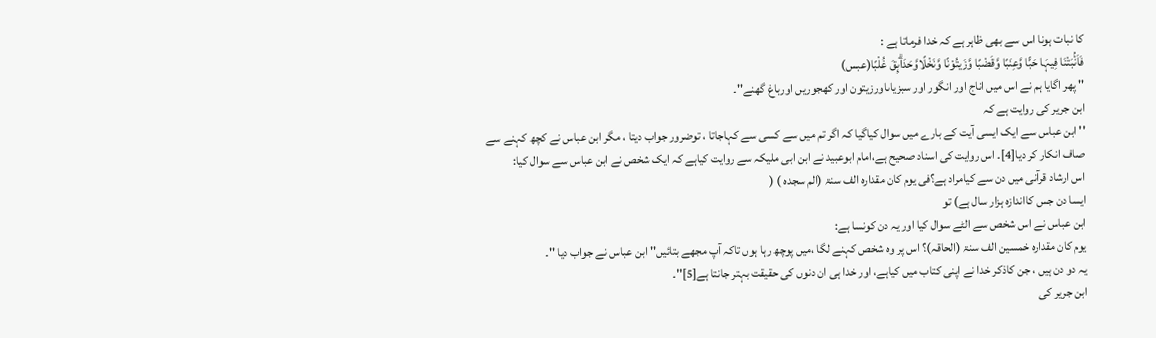کا نبات ہونا اس سے بھی ظاہر ہے کہ خدا فرماتا ہے :
فَاَنْۢبَتْنَا فِیہَا حَبًّا وَّعِنَبًا وَّقَضْبًا وَّزَیتُوْنًا وَّنَخْلًاوَّحَدَاۗىِٕقَ غُلْبًا(عبس)
'' پھر اگایا ہم نے اس میں اناج اور انگور اور سبزیاںاورزیتون اور کھجوریں اورباغ گھنے''۔
ابن جریر کی روایت ہے کہ
'' ابن عباس سے ایک ایسی آیت کے بارے میں سوال کیاگیا کہ اگر تم میں سے کسی سے کہاجاتا ، توضرور جواب دیتا ، مگر ابن عباس نے کچھ کہنے سے صاف انکار کر دیا[4]۔ اس روایت کی اسناد صحیح ہے،امام ابوعبید نے ابن ابی ملیکہ سے روایت کیاہے کہ ایک شخص نے ابن عباس سے سوال کیا:
اس ارشاد قرآنی میں دن سے کیامراد ہے؟فی یوم کان مقدارہ الف سنۃ (الم سجدہ ) (
ایسا دن جس کااندازہ ہزار سال ہے) تو
ابن عباس نے اس شخص سے الٹے سوال کیا اور یہ دن کونسا ہے:
یوم کان مقدارہ خمسین الف سنۃ (الحاقہ)؟ اس پر وہ شخص کہنے لگا ،میں پوچھ رہا ہوں تاکہ آپ مجھے بتائیں'' ابن عباس نے جواب دیا ''۔
یہ دو دن ہیں ، جن کاذکر خدا نے اپنی کتاب میں کیاہے، اور خدا ہی ان دنوں کی حقیقت بہتر جانتا ہے[5]''۔
ابن جریر کی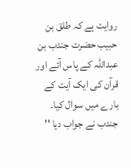روایت ہے کہ طلق بن حبیب حضرت جندب بن عبداللہ کے پاس آئے اور قرآن کی ایک آیت کے بارے میں سوال کیا۔ جندب نے جواب دیا ''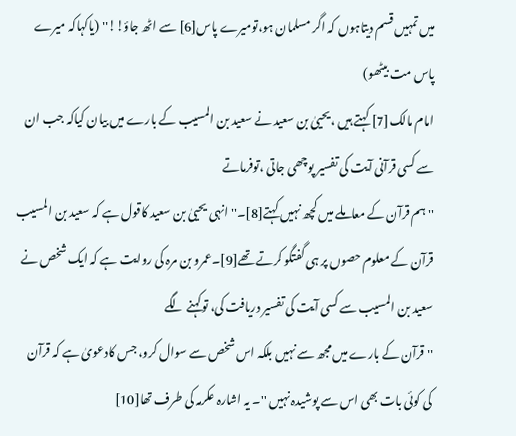میں تمہیں قسم دیتاہوں کہ اگر مسلمان ہو،تومیرے پاس[6] سے اٹھ جاؤ!!'' (یاکہاکہ میرے پاس مت بیٹھو)
امام مالک[7] کہتے ہیں ،یحییٰ بن سعید نے سعید بن المسیب کے بارے میں بیان کیاکہ جب ان سے کسی قرآنی آیت کی تفسیر پوچھی جاتی ،توفرماتے
'' ہم قرآن کے معاملے میں کچھ نہیں کہتے[8]۔'' انہی یحییٰ بن سعید کاقول ہے کہ سعید بن المسیب قرآن کے معلوم حصوں پر ہی گفتگو کرتے تھے[9]۔عمرو بن مرہ کی روایت ہے کہ ایک شخص نے سعید بن المسیب سے کسی آیت کی تفسیر دریافت کی، توکہنے لگے
'' قرآن کے بارے میں مجھ سے نہیں بلکہ اس شخص سے سوال کرو، جس کادعویٰ ہے کہ قرآن کی کوئی بات بھی اس سے پوشیدہ نہیں ''۔ یہ اشارہ عکرمہ کی طرف تھا[10]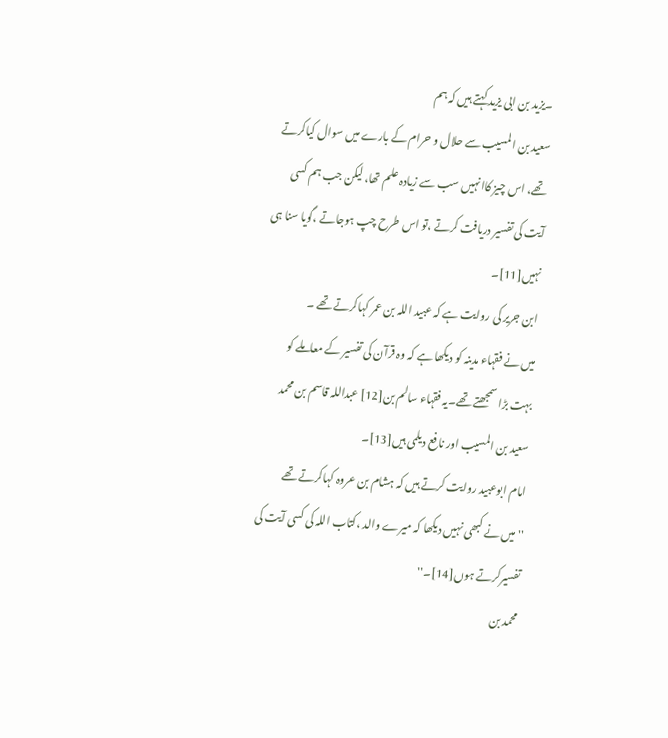۔یزید بن ابی یزید کہتے ہیں کہ ہم
سعید بن المسیب سے حلال و حرام کے بارے میں سوال کیاکرتے تھے، اس چیز کاانہیں سب سے زیادہ علم تھا، لیکن جب ہم کسی آیت کی تفسیر دریافت کرتے ،تو اس طرح چپ ہوجاتے ،گویا سنا ہی نہیں[11]۔
ابن جریر کی روایت ہے کہ عبید اللہ بن عمر کہاکرتے تھے ۔
میں نے فقہاء مدینہ کو دیکھا ہے کہ وہ قرآن کی تفسیر کے معاملے کو بہت بڑا سمجھتے تھے۔یہ فقہاء سالم بن[12] عبداللہ قاسم بن محمد سعید بن المسیب اور نافع دیلمی ہیں[13]۔
امام ابوعبید روایت کرتے ہیں کہ ہشام بن عروہ کہاکرتے تھے
'' میں نے کبھی نہیں دیکھا کہ میرے والد ،کتاب اللہ کی کسی آیت کی تفسیرکرتے ہوں[14]۔''
محمد بن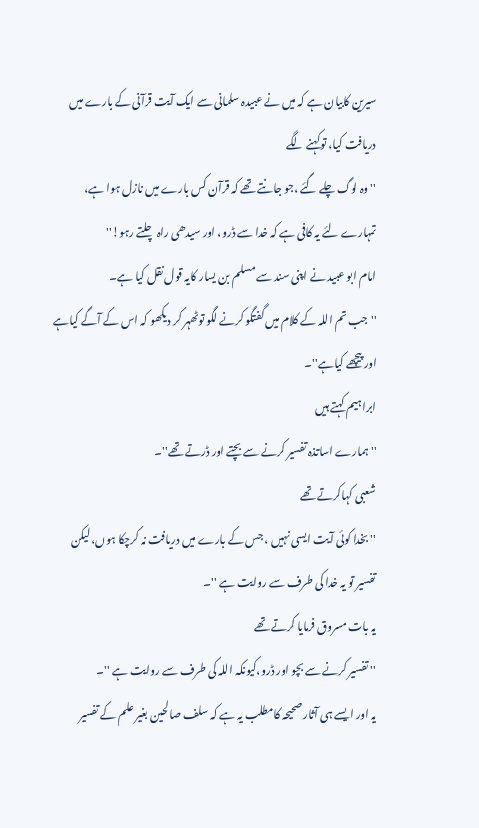سیرین کابیان ہے کہ میں نے عبیدہ سلمانی سے ایک آیت قرآنی کے بارے میں دریافت کیا، توکہنے لگے
'' وہ لوگ چلے گئے ،جو جانتے تھے کہ قرآن کس بارے میں نازل ہوا ہے، تمہارے لئے یہ کافی ہے کہ خدا سے ڈرو، اور سیدھی راہ چلتے رہو!''
امام ابو عبید نے اپنی سند سے مسلم بن یسار کایہ قول نقل کیا ہے۔
''جب تم اللہ کے کلام میں گفتگو کرنے لگو توٹھہر کر دیکھو کہ اس کے آگے کیاہے اور پیچھے کیاہے''۔
ابراہیم کہتے ہیں
'' ہمارے اساتذہ تفسیر کرنے سے بچتے اور ڈرتے تھے''۔
شعبی کہاکرتے تھے
'' بخدا کوئی آیت ایسی نہیں ، جس کے بارے میں دریافت نہ کرچکا ہوں، لیکن تفسیر تو یہ خدا کی طرف سے روایت ہے ''۔
یہ بات مسروق فرمایا کرتے تھے
'' تفسیر کرنے سے بچو اور ڈرو،کیونکہ اللہ کی طرف سے روایت ہے ''۔
یہ اور ایسے ہی آثار صحیحہ کامطلب یہ ہے کہ سلف صالحین بغیر علم کے تفسیر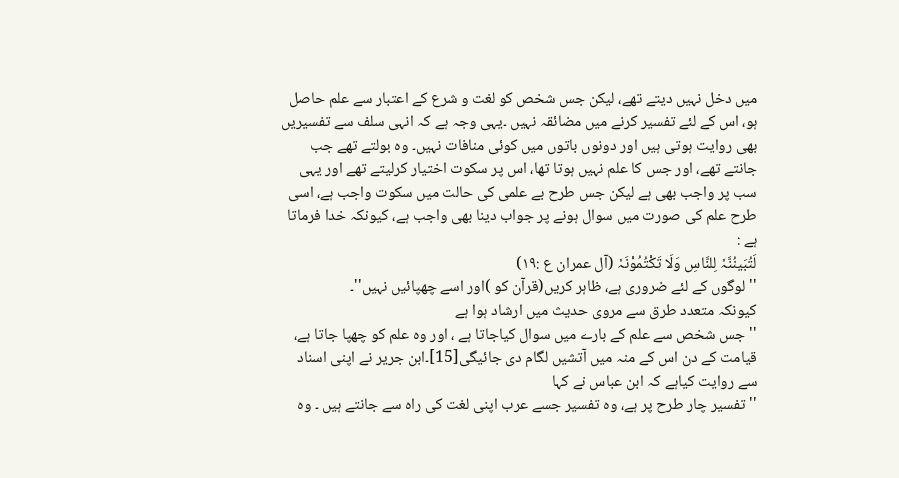میں دخل نہیں دیتے تھے، لیکن جس شخص کو لغت و شرع کے اعتبار سے علم حاصل ہو، اس کے لئے تفسیر کرنے میں مضائقہ نہیں ۔یہی وجہ ہے کہ انہی سلف سے تفسیریں بھی روایت ہوتی ہیں اور دونوں باتوں میں کوئی منافات نہیں۔ وہ بولتے تھے جب جانتے تھے، اور جس کا علم نہیں ہوتا تھا، اس پر سکوت اختیار کرلیتے تھے اور یہی سب پر واجب بھی ہے لیکن جس طرح بے علمی کی حالت میں سکوت واجب ہے، اسی طرح علم کی صورت میں سوال ہونے پر جواب دینا بھی واجب ہے، کیونکہ خدا فرماتا ہے :
لَتُبَینُنَّہٗ لِلنَّاسِ وَلَا تَكْتُمُوْنَہٗ (آل عمران ع :۱۹)
'' لوگوں کے لئے ضروری ہے، ظاہر کریں(قرآن کو )اور اسے چھپائیں نہیں''۔
کیونکہ متعدد طرق سے مروی حدیث میں ارشاد ہوا ہے
'' جس شخص سے علم کے بارے میں سوال کیاجاتا ہے ، اور وہ علم کو چھپا جاتا ہے، قیامت کے دن اس کے منہ میں آتشیں لگام دی جائیگی[15]۔ابن جریر نے اپنی اسناد سے روایت کیاہے کہ ابن عباس نے کہا
'' تفسیر چار طرح پر ہے، وہ تفسیر جسے عرب اپنی لغت کی راہ سے جانتے ہیں ۔ وہ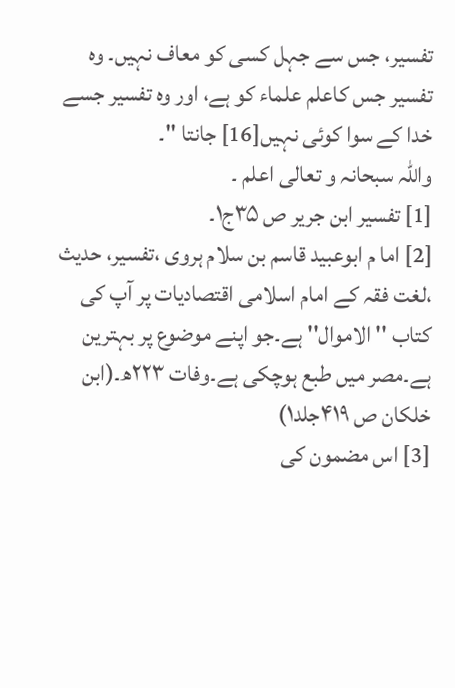تفسیر، جس سے جہل کسی کو معاف نہیں۔ وہ تفسیر جس کاعلم علماء کو ہے، اور وہ تفسیر جسے خدا کے سوا کوئی نہیں[16] جانتا ''۔
واللہ سبحانہ و تعالی اعلم ۔
[1] تفسیر ابن جریر ص ۳۵ج۱۔
[2] اما م ابوعبید قاسم بن سلام ہروی ،تفسیر، حدیث ،لغت فقہ کے امام اسلامی اقتصادیات پر آپ کی کتاب '' الاموال'' ہے۔جو اپنے موضوع پر بہترین ہے۔مصر میں طبع ہوچکی ہے۔وفات ۲۲۳ھ۔(ابن خلکان ص ۴۱۹جلد۱)
[3] اس مضمون کی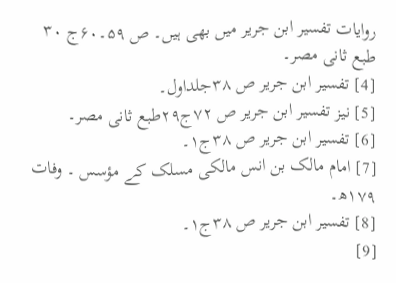روایات تفسیر ابن جریر میں بھی ہیں۔ ص ۵۹۔۶۰ج ۳۰ طبع ثانی مصر۔
[4] تفسیر ابن جریر ص ۳۸جلداول۔
[5] نیز تفسیر ابن جریر ص ۷۲ج۲۹طبع ثانی مصر۔
[6] تفسیر ابن جریر ص ۳۸ج۱۔
[7] امام مالک بن انس مالکی مسلک کے مؤسس ۔ وفات ۱۷۹ھ۔
[8] تفسیر ابن جریر ص ۳۸ج۱۔
[9]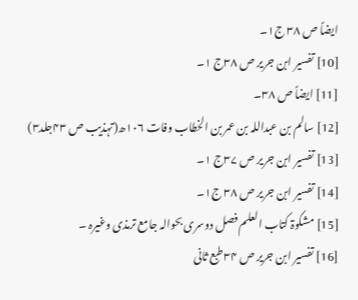ایضاً ص ۳۸ ج۱۔
[10] تفسیر ابن جریر ص ۳۸ج ۱۔
[11] ایضاً ص ۳۸۔
[12] سالم بن عبداللہ بن عمر بن الخطاب وفات ۱۰۶ھ(تہذیب ص ۴۳جلد۳)
[13] تفسیر ابن جریر ص ۳۷ج ۱۔
[14] تفسیر ابن جریر ص ۳۸ ج۱۔
[15] مشکوۃ کتاب العلم فصل دوسری بحوالہ جامع ترمذی وغیرہ ۔
[16] تفسیر ابن جریر ص ۳۴طبع ثانی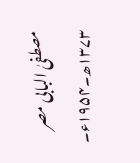مصطفیٰ البابی مصر ۱۳۷۳ھ۔۱۹۵۴ء۔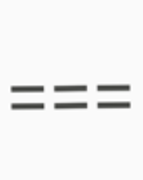===